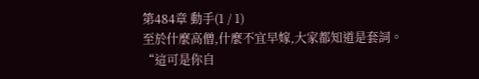第484章 動手(1 / 1)
至於什麼高僧,什麼不宜早嫁,大家都知道是套詞。
“這可是你自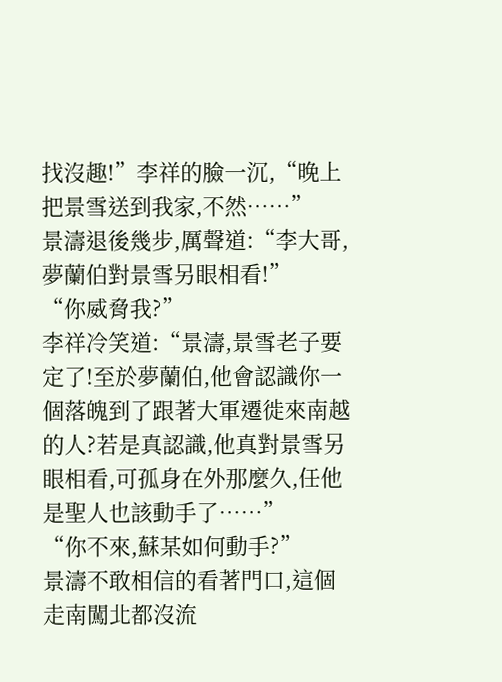找沒趣!”李祥的臉一沉,“晚上把景雪送到我家,不然……”
景濤退後幾步,厲聲道:“李大哥,夢蘭伯對景雪另眼相看!”
“你威脅我?”
李祥冷笑道:“景濤,景雪老子要定了!至於夢蘭伯,他會認識你一個落魄到了跟著大軍遷徙來南越的人?若是真認識,他真對景雪另眼相看,可孤身在外那麼久,任他是聖人也該動手了……”
“你不來,蘇某如何動手?”
景濤不敢相信的看著門口,這個走南闖北都沒流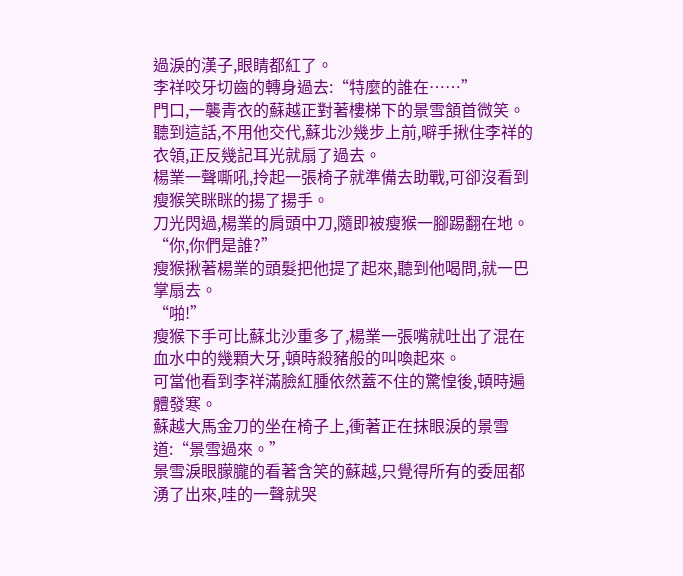過淚的漢子,眼睛都紅了。
李祥咬牙切齒的轉身過去:“特麼的誰在……”
門口,一襲青衣的蘇越正對著樓梯下的景雪頷首微笑。聽到這話,不用他交代,蘇北沙幾步上前,噼手揪住李祥的衣領,正反幾記耳光就扇了過去。
楊業一聲嘶吼,拎起一張椅子就準備去助戰,可卻沒看到瘦猴笑眯眯的揚了揚手。
刀光閃過,楊業的肩頭中刀,隨即被瘦猴一腳踢翻在地。
“你,你們是誰?”
瘦猴揪著楊業的頭髮把他提了起來,聽到他喝問,就一巴掌扇去。
“啪!”
瘦猴下手可比蘇北沙重多了,楊業一張嘴就吐出了混在血水中的幾顆大牙,頓時殺豬般的叫喚起來。
可當他看到李祥滿臉紅腫依然蓋不住的驚惶後,頓時遍體發寒。
蘇越大馬金刀的坐在椅子上,衝著正在抹眼淚的景雪道:“景雪過來。”
景雪淚眼朦朧的看著含笑的蘇越,只覺得所有的委屈都湧了出來,哇的一聲就哭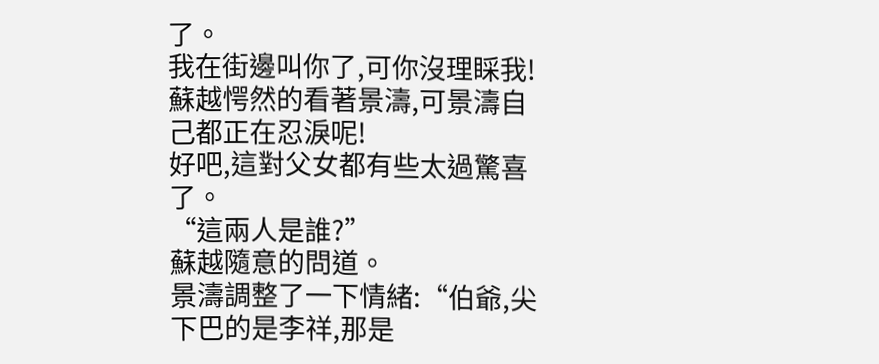了。
我在街邊叫你了,可你沒理睬我!
蘇越愕然的看著景濤,可景濤自己都正在忍淚呢!
好吧,這對父女都有些太過驚喜了。
“這兩人是誰?”
蘇越隨意的問道。
景濤調整了一下情緒:“伯爺,尖下巴的是李祥,那是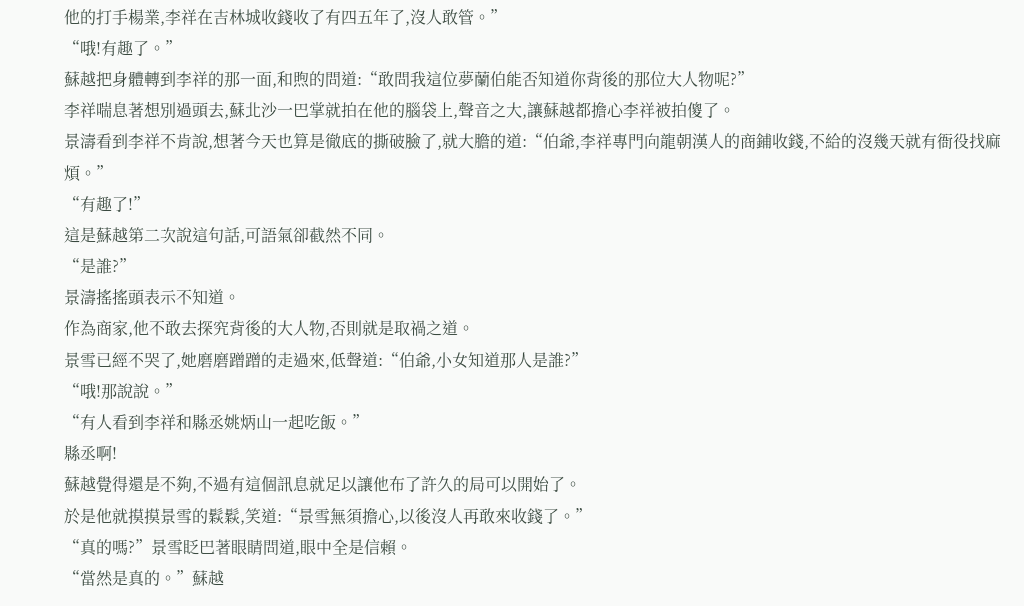他的打手楊業,李祥在吉林城收錢收了有四五年了,沒人敢管。”
“哦!有趣了。”
蘇越把身體轉到李祥的那一面,和煦的問道:“敢問我這位夢蘭伯能否知道你背後的那位大人物呢?”
李祥喘息著想別過頭去,蘇北沙一巴掌就拍在他的腦袋上,聲音之大,讓蘇越都擔心李祥被拍傻了。
景濤看到李祥不肯說,想著今天也算是徹底的撕破臉了,就大膽的道:“伯爺,李祥專門向龍朝漢人的商鋪收錢,不給的沒幾天就有衙役找麻煩。”
“有趣了!”
這是蘇越第二次說這句話,可語氣卻截然不同。
“是誰?”
景濤搖搖頭表示不知道。
作為商家,他不敢去探究背後的大人物,否則就是取禍之道。
景雪已經不哭了,她磨磨蹭蹭的走過來,低聲道:“伯爺,小女知道那人是誰?”
“哦!那說說。”
“有人看到李祥和縣丞姚炳山一起吃飯。”
縣丞啊!
蘇越覺得還是不夠,不過有這個訊息就足以讓他布了許久的局可以開始了。
於是他就摸摸景雪的鬏鬏,笑道:“景雪無須擔心,以後沒人再敢來收錢了。”
“真的嗎?”景雪眨巴著眼睛問道,眼中全是信賴。
“當然是真的。”蘇越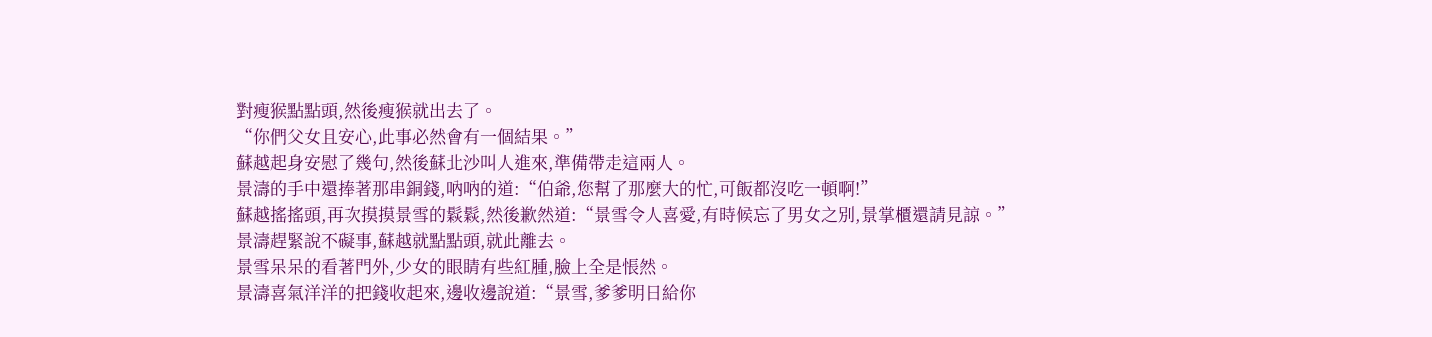對瘦猴點點頭,然後瘦猴就出去了。
“你們父女且安心,此事必然會有一個結果。”
蘇越起身安慰了幾句,然後蘇北沙叫人進來,準備帶走這兩人。
景濤的手中還捧著那串銅錢,吶吶的道:“伯爺,您幫了那麼大的忙,可飯都沒吃一頓啊!”
蘇越搖搖頭,再次摸摸景雪的鬏鬏,然後歉然道:“景雪令人喜愛,有時候忘了男女之別,景掌櫃還請見諒。”
景濤趕緊說不礙事,蘇越就點點頭,就此離去。
景雪呆呆的看著門外,少女的眼睛有些紅腫,臉上全是悵然。
景濤喜氣洋洋的把錢收起來,邊收邊說道:“景雪,爹爹明日給你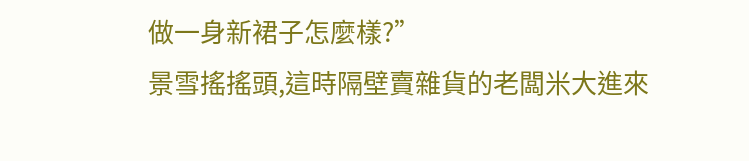做一身新裙子怎麼樣?”
景雪搖搖頭,這時隔壁賣雜貨的老闆米大進來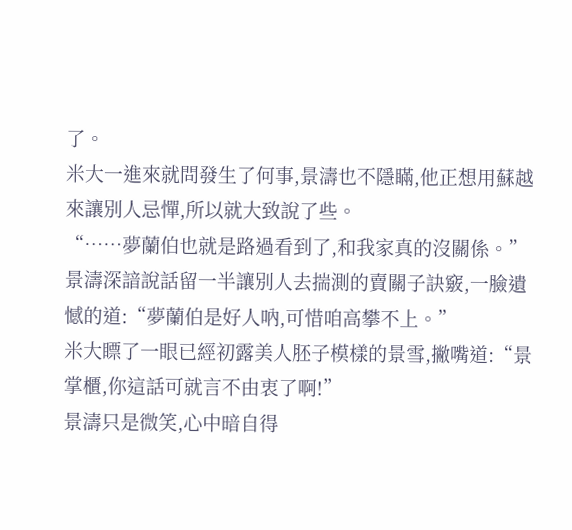了。
米大一進來就問發生了何事,景濤也不隱瞞,他正想用蘇越來讓別人忌憚,所以就大致說了些。
“……夢蘭伯也就是路過看到了,和我家真的沒關係。”
景濤深諳說話留一半讓別人去揣測的賣關子訣竅,一臉遺憾的道:“夢蘭伯是好人吶,可惜咱高攀不上。”
米大瞟了一眼已經初露美人胚子模樣的景雪,撇嘴道:“景掌櫃,你這話可就言不由衷了啊!”
景濤只是微笑,心中暗自得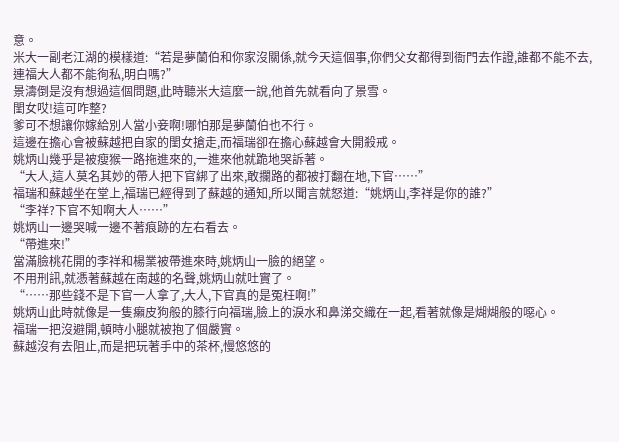意。
米大一副老江湖的模樣道:“若是夢蘭伯和你家沒關係,就今天這個事,你們父女都得到衙門去作證,誰都不能不去,連福大人都不能徇私,明白嗎?”
景濤倒是沒有想過這個問題,此時聽米大這麼一說,他首先就看向了景雪。
閨女哎!這可咋整?
爹可不想讓你嫁給別人當小妾啊!哪怕那是夢蘭伯也不行。
這邊在擔心會被蘇越把自家的閨女搶走,而福瑞卻在擔心蘇越會大開殺戒。
姚炳山幾乎是被瘦猴一路拖進來的,一進來他就跪地哭訴著。
“大人,這人莫名其妙的帶人把下官綁了出來,敢攔路的都被打翻在地,下官……”
福瑞和蘇越坐在堂上,福瑞已經得到了蘇越的通知,所以聞言就怒道:“姚炳山,李祥是你的誰?”
“李祥?下官不知啊大人……”
姚炳山一邊哭喊一邊不著痕跡的左右看去。
“帶進來!”
當滿臉桃花開的李祥和楊業被帶進來時,姚炳山一臉的絕望。
不用刑訊,就憑著蘇越在南越的名聲,姚炳山就吐實了。
“……那些錢不是下官一人拿了,大人,下官真的是冤枉啊!”
姚炳山此時就像是一隻癩皮狗般的膝行向福瑞,臉上的淚水和鼻涕交織在一起,看著就像是煳煳般的噁心。
福瑞一把沒避開,頓時小腿就被抱了個嚴實。
蘇越沒有去阻止,而是把玩著手中的茶杯,慢悠悠的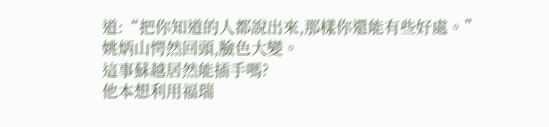道:“把你知道的人都說出來,那樣你還能有些好處。”
姚炳山愕然回頭,臉色大變。
這事蘇越居然能插手嗎?
他本想利用福瑞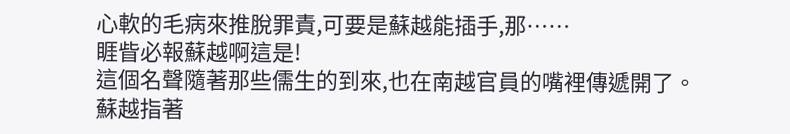心軟的毛病來推脫罪責,可要是蘇越能插手,那……
睚眥必報蘇越啊這是!
這個名聲隨著那些儒生的到來,也在南越官員的嘴裡傳遞開了。
蘇越指著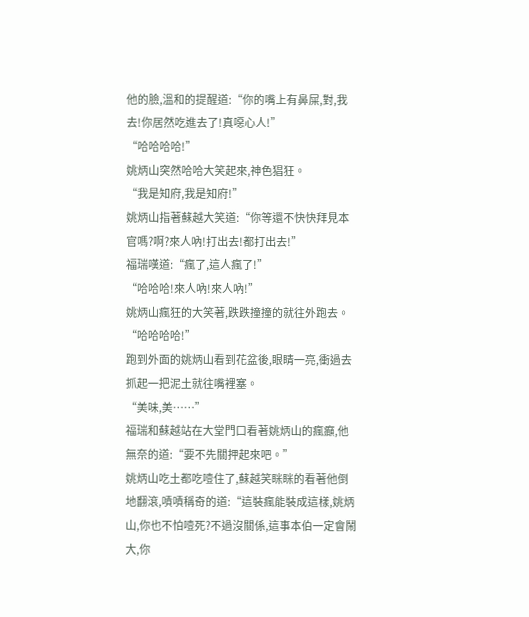他的臉,溫和的提醒道:“你的嘴上有鼻屎,對,我去!你居然吃進去了!真噁心人!”
“哈哈哈哈!”
姚炳山突然哈哈大笑起來,神色猖狂。
“我是知府,我是知府!”
姚炳山指著蘇越大笑道:“你等還不快快拜見本官嗎?啊?來人吶!打出去!都打出去!”
福瑞嘆道:“瘋了,這人瘋了!”
“哈哈哈!來人吶!來人吶!”
姚炳山瘋狂的大笑著,跌跌撞撞的就往外跑去。
“哈哈哈哈!”
跑到外面的姚炳山看到花盆後,眼睛一亮,衝過去抓起一把泥土就往嘴裡塞。
“美味,美……”
福瑞和蘇越站在大堂門口看著姚炳山的瘋癲,他無奈的道:“要不先關押起來吧。”
姚炳山吃土都吃噎住了,蘇越笑眯眯的看著他倒地翻滾,嘖嘖稱奇的道:“這裝瘋能裝成這樣,姚炳山,你也不怕噎死?不過沒關係,這事本伯一定會鬧大,你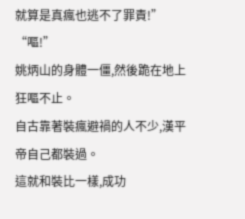就算是真瘋也逃不了罪責!”
“嘔!”
姚炳山的身體一僵,然後跪在地上狂嘔不止。
自古靠著裝瘋避禍的人不少,漢平帝自己都裝過。
這就和裝比一樣,成功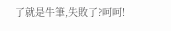了就是牛筆,失敗了?呵呵!